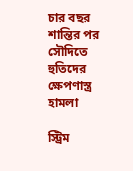চার বছর শান্তির পর সৌদিতে হুতিদের ক্ষেপণাস্ত্র হামলা

স্ট্রিম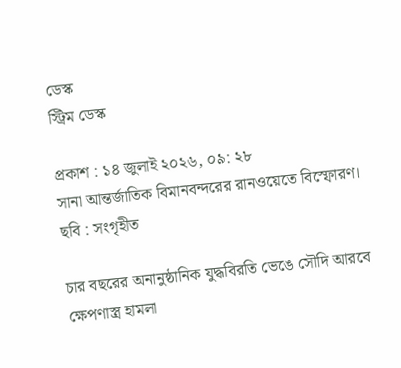ডেস্ক
স্ট্রিম ডেস্ক

প্রকাশ : ১৪ জুলাই ২০২৬, ০৯: ২৮
সানা আন্তর্জাতিক বিমানবন্দরের রানওয়েতে বিস্ফোরণ। ছবি : সংগৃহীত

চার বছরের অনানুষ্ঠানিক যুদ্ধবিরতি ভেঙে সৌদি আরবে ক্ষেপণাস্ত্র হামলা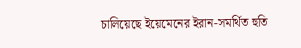চালিয়েছে ইয়েমেনের ইরান-সমর্থিত হুতি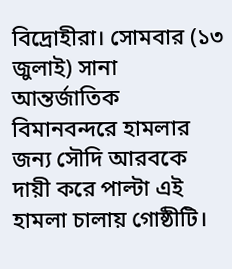বিদ্রোহীরা। সোমবার (১৩ জুলাই) সানা আন্তর্জাতিক বিমানবন্দরে হামলার জন্য সৌদি আরবকে দায়ী করে পাল্টা এই হামলা চালায় গোষ্ঠীটি।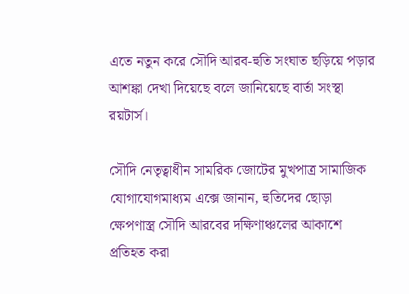এতে নতুন করে সৌদি আরব-হুতি সংঘাত ছড়িয়ে পড়ার আশঙ্কা দেখা দিয়েছে বলে জানিয়েছে বার্তা সংস্থা রয়টার্স।

সৌদি নেতৃত্বাধীন সামরিক জোটের মুখপাত্র সামাজিক যোগাযোগমাধ্যম এক্সে জানান, হুতিদের ছোড়া ক্ষেপণাস্ত্র সৌদি আরবের দক্ষিণাঞ্চলের আকাশে প্রতিহত করা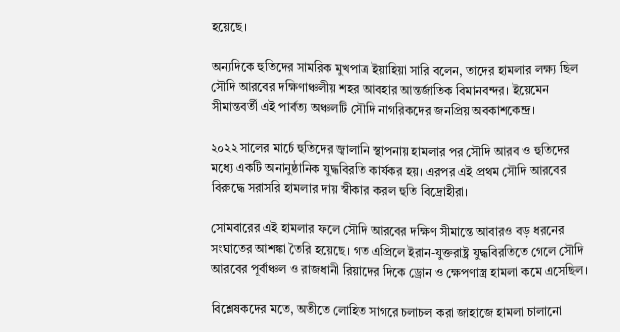হয়েছে।

অন্যদিকে হুতিদের সামরিক মুখপাত্র ইয়াহিয়া সারি বলেন, তাদের হামলার লক্ষ্য ছিল সৌদি আরবের দক্ষিণাঞ্চলীয় শহর আবহার আন্তর্জাতিক বিমানবন্দর। ইয়েমেন সীমান্তবর্তী এই পার্বত্য অঞ্চলটি সৌদি নাগরিকদের জনপ্রিয় অবকাশকেন্দ্র।

২০২২ সালের মার্চে হুতিদের জ্বালানি স্থাপনায় হামলার পর সৌদি আরব ও হুতিদের মধ্যে একটি অনানুষ্ঠানিক যুদ্ধবিরতি কার্যকর হয়। এরপর এই প্রথম সৌদি আরবের বিরুদ্ধে সরাসরি হামলার দায় স্বীকার করল হুতি বিদ্রোহীরা।

সোমবারের এই হামলার ফলে সৌদি আরবের দক্ষিণ সীমান্তে আবারও বড় ধরনের সংঘাতের আশঙ্কা তৈরি হয়েছে। গত এপ্রিলে ইরান-যুক্তরাষ্ট্র যুদ্ধবিরতিতে গেলে সৌদি আরবের পূর্বাঞ্চল ও রাজধানী রিয়াদের দিকে ড্রোন ও ক্ষেপণাস্ত্র হামলা কমে এসেছিল।

বিশ্লেষকদের মতে, অতীতে লোহিত সাগরে চলাচল করা জাহাজে হামলা চালানো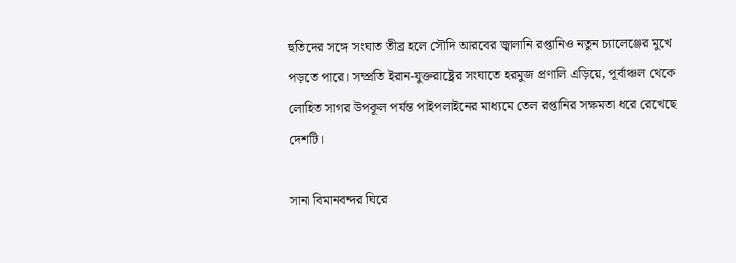হুতিদের সঙ্গে সংঘাত তীব্র হলে সৌদি আরবের জ্বালানি রপ্তানিও নতুন চ্যালেঞ্জের মুখে পড়তে পারে। সম্প্রতি ইরান-যুক্তরাষ্ট্রের সংঘাতে হরমুজ প্রণালি এড়িয়ে, পূর্বাঞ্চল থেকে লোহিত সাগর উপকূল পর্যন্ত পাইপলাইনের মাধ্যমে তেল রপ্তানির সক্ষমতা ধরে রেখেছে দেশটি।

সানা বিমানবন্দর ঘিরে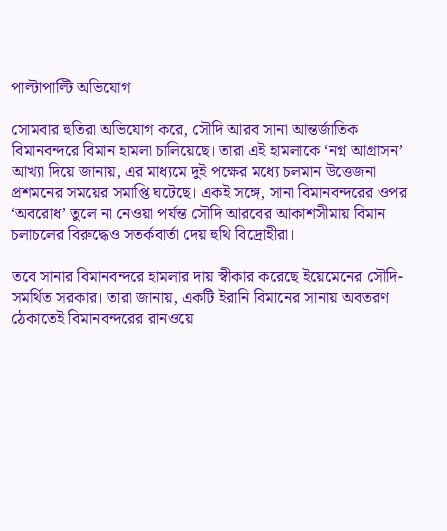পাল্টাপাল্টি অভিযোগ

সোমবার হুতিরা অভিযোগ করে, সৌদি আরব সানা আন্তর্জাতিক বিমানবন্দরে বিমান হামলা চালিয়েছে। তারা এই হামলাকে ‘নগ্ন আগ্রাসন’ আখ্যা দিয়ে জানায়, এর মাধ্যমে দুই পক্ষের মধ্যে চলমান উত্তেজনা প্রশমনের সময়ের সমাপ্তি ঘটেছে। একই সঙ্গে, সানা বিমানবন্দরের ওপর ‘অবরোধ’ তুলে না নেওয়া পর্যন্ত সৌদি আরবের আকাশসীমায় বিমান চলাচলের বিরুদ্ধেও সতর্কবার্তা দেয় হুথি বিদ্রোহীরা।

তবে সানার বিমানবন্দরে হামলার দায় স্বীকার করেছে ইয়েমেনের সৌদি-সমর্থিত সরকার। তারা জানায়, একটি ইরানি বিমানের সানায় অবতরণ ঠেকাতেই বিমানবন্দরের রানওয়ে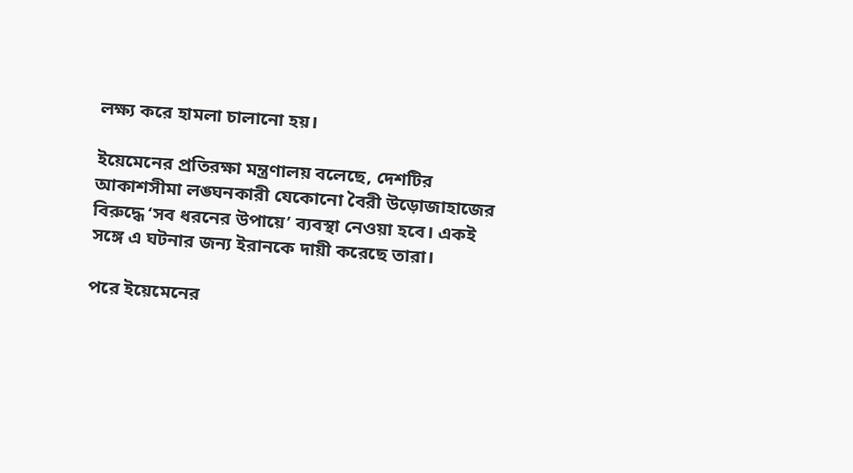লক্ষ্য করে হামলা চালানো হয়।

ইয়েমেনের প্রতিরক্ষা মন্ত্রণালয় বলেছে, দেশটির আকাশসীমা লঙ্ঘনকারী যেকোনো বৈরী উড়োজাহাজের বিরুদ্ধে ‘সব ধরনের উপায়ে’ ব্যবস্থা নেওয়া হবে। একই সঙ্গে এ ঘটনার জন্য ইরানকে দায়ী করেছে তারা।

পরে ইয়েমেনের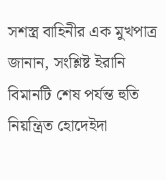সশস্ত্র বাহিনীর এক মুখপাত্র জানান, সংশ্লিষ্ট ইরানি বিমানটি শেষ পর্যন্ত হুতি নিয়ন্ত্রিত হোদেইদা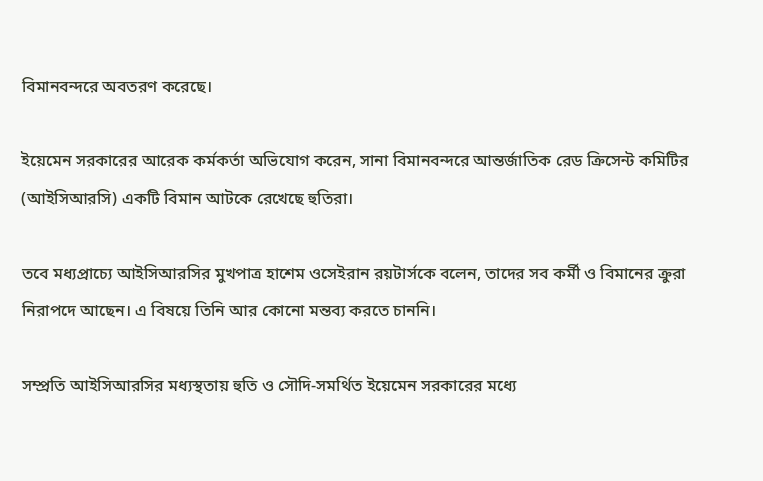বিমানবন্দরে অবতরণ করেছে।

ইয়েমেন সরকারের আরেক কর্মকর্তা অভিযোগ করেন, সানা বিমানবন্দরে আন্তর্জাতিক রেড ক্রিসেন্ট কমিটির (আইসিআরসি) একটি বিমান আটকে রেখেছে হুতিরা।

তবে মধ্যপ্রাচ্যে আইসিআরসির মুখপাত্র হাশেম ওসেইরান রয়টার্সকে বলেন, তাদের সব কর্মী ও বিমানের ক্রুরা নিরাপদে আছেন। এ বিষয়ে তিনি আর কোনো মন্তব্য করতে চাননি।

সম্প্রতি আইসিআরসির মধ্যস্থতায় হুতি ও সৌদি-সমর্থিত ইয়েমেন সরকারের মধ্যে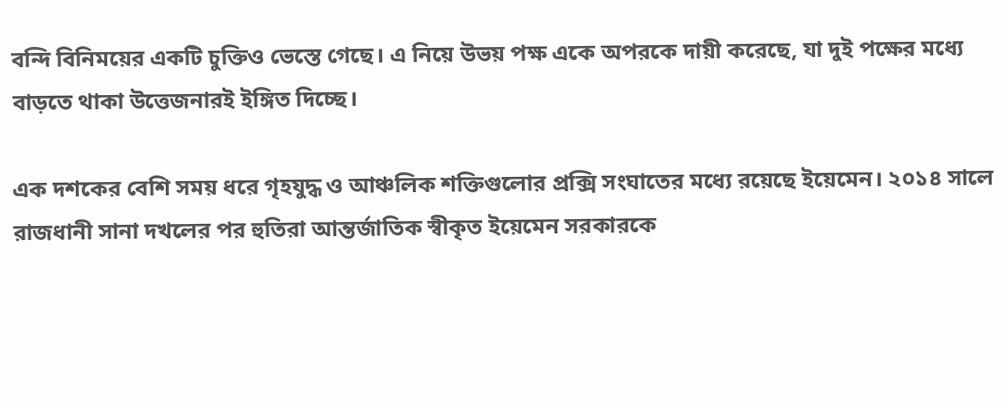বন্দি বিনিময়ের একটি চুক্তিও ভেস্তে গেছে। এ নিয়ে উভয় পক্ষ একে অপরকে দায়ী করেছে, যা দুই পক্ষের মধ্যে বাড়তে থাকা উত্তেজনারই ইঙ্গিত দিচ্ছে।

এক দশকের বেশি সময় ধরে গৃহযুদ্ধ ও আঞ্চলিক শক্তিগুলোর প্রক্সি সংঘাতের মধ্যে রয়েছে ইয়েমেন। ২০১৪ সালে রাজধানী সানা দখলের পর হুতিরা আন্তর্জাতিক স্বীকৃত ইয়েমেন সরকারকে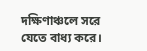দক্ষিণাঞ্চলে সরে যেতে বাধ্য করে।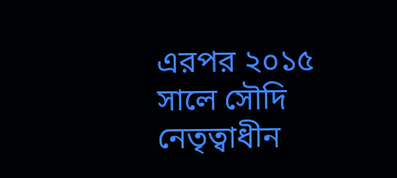এরপর ২০১৫ সালে সৌদি নেতৃত্বাধীন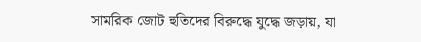সামরিক জোট হুতিদের বিরুদ্ধে যুদ্ধে জড়ায়, যা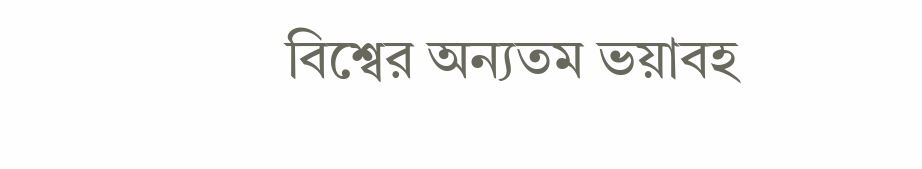বিশ্বের অন্যতম ভয়াবহ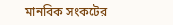মানবিক সংকটের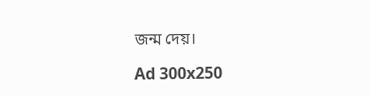জন্ম দেয়।

Ad 300x250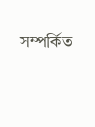সম্পর্কিত